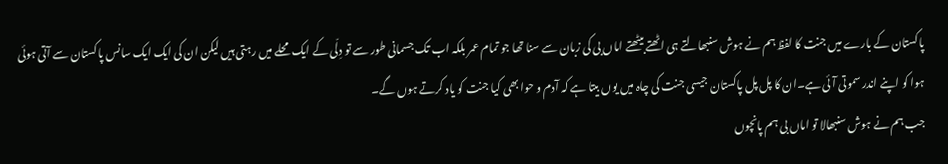پاکستان کے بارے میں جنت کا لفظ ہم نے ہوش سنبھالتے ہی اٹھتے بیٹھتے اماں بی کی زبان سے سنا تھا جو تمام عمر بلکہ اب تک جسمانی طور سے تو دِلّی کے ایک محلے میں رہتی ہیں لیکن ان کی ایک ایک سانس پاکستان سے آتی ہوئی ہوا کو اپنے اندر سموتی آئی ہے۔ان کا پل پل پاکستان جیسی جنت کی چاہ میں یوں بیتا ہے کہ آدم و حوا بھی کیا جنت کو یاد کرتے ہوں گے۔
جب ہم نے ہوش سنبھالا تو اماں بی ہم پانچوں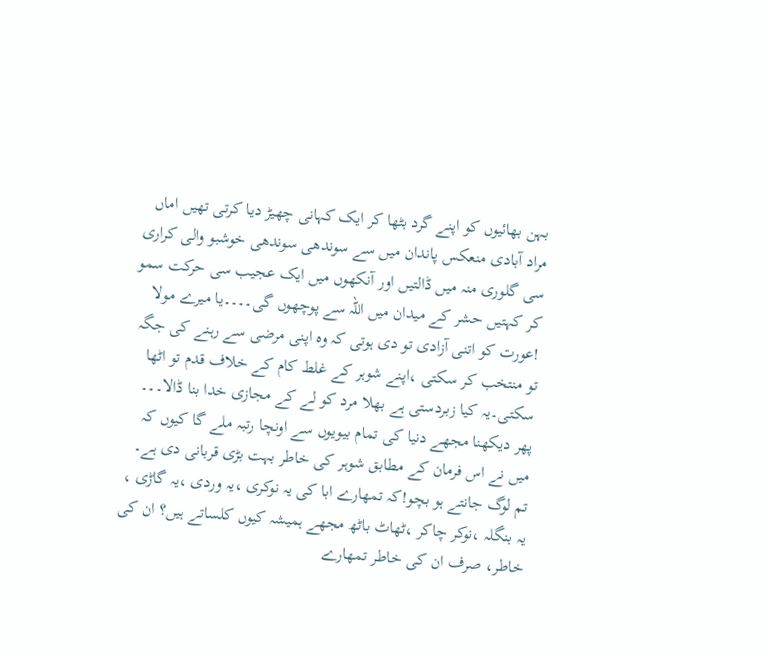بہن بھائیوں کو اپنے گرد بٹھا کر ایک کہانی چھیڑ دیا کرتی تھیں اماں مراد آبادی منعکس پاندان میں سے سوندھی سوندھی خوشبو والی کراری سی گلوری منہ میں ڈالتیں اور آنکھوں میں ایک عجیب سی حرکت سمو کر کہتیں حشر کے میدان میں اللہ سے پوچھوں گی۔۔۔۔یا میرے مولا !عورت کو اتنی آزادی تو دی ہوتی کہ وہ اپنی مرضی سے رہنے کی جگہ تو منتخب کر سکتی ،اپنے شوہر کے غلط کام کے خلاف قدم تو اٹھا سکتی۔یہ کیا زبردستی ہے بھلا مرد کو لے کے مجازی خدا بنا ڈالا۔۔۔ پھر دیکھنا مجھے دنیا کی تمام بیویوں سے اونچا رتبہ ملے گا کیوں کہ میں نے اس فرمان کے مطابق شوہر کی خاطر بہت بڑی قربانی دی ہے۔
تم لوگ جانتے ہو بچو!کہ تمھارے ابا کی یہ نوکری ،یہ وردی ،یہ گاڑی ، یہ بنگلہ ،نوکر چاکر ،ٹھاٹ باٹھ مجھے ہمیشہ کیوں کلساتے ہیں؟ ان کی خاطر، صرف ان کی خاطر تمھارے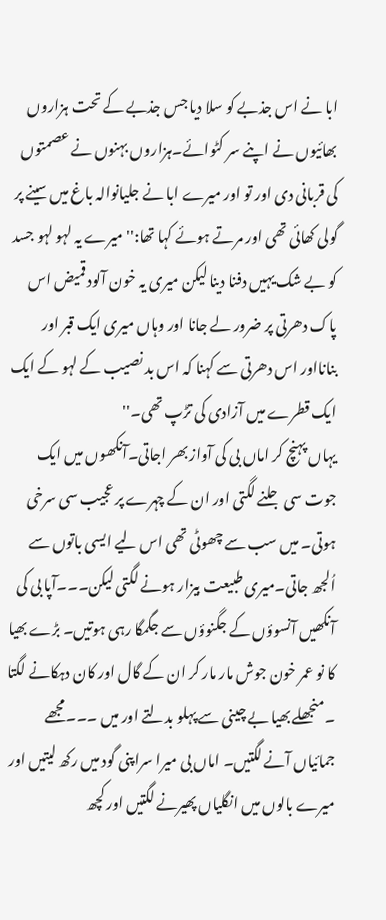ابا نے اس جذبے کو سلا دیا جس جذبے کے تحت ہزاروں بھائیوں نے اپنے سر کٹوائے۔ہزاروں بہنوں نے عصمتوں کی قربانی دی اور تو اور میرے ابا نے جلیانوالہ باغ میں سینے پر گولی کھائی تھی اور مرتے ہوئے کہا تھا:'' میرے یہ لہو لہو جسد کو بے شک یہیں دفنا دینا لیکن میری یہ خون آلود قمیض اس پاک دھرتی پر ضرور لے جانا اور وہاں میری ایک قبر اور بنانااور اس دھرتی سے کہنا کہ اس بد نصیب کے لہو کے ایک ایک قطرے میں آزادی کی تڑپ تھی۔''
یہاں پہنچ کر اماں بی کی آواز بھر اجاتی۔آنکھوں میں ایک جوت سی جلنے لگتی اور ان کے چہرے پر عجیب سی سرخی ہوتی۔ میں سب سے چھوٹی تھی اس لیے ایسی باتوں سے اُلجھ جاتی۔میری طبیعت بیزار ہونے لگتی لیکن۔۔۔آپا بی کی آنکھیں آنسوؤں کے جگنوؤں سے جگمگا رہی ہوتیں۔ بڑے بھیا کا نو عمر خون جوش مار مار کر ان کے گال اور کان دہکانے لگتا ۔منجھلے بھیا بے چینی سے پہلو بدلتے اور میں ۔۔۔مجھے جمائیاں آنے لگتیں۔ اماں بی میرا سراپنی گود میں رکھ لیتیں اور میرے بالوں میں انگلیاں پھیرنے لگتیں اور کچھ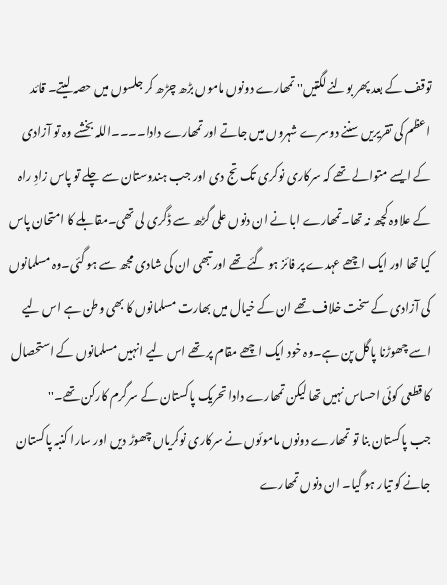توقف کے بعد پھر بولنے لگتیں'' تمھارے دونوں ماموں بڑھ چڑھ کر جلسوں میں حصہ لیتے۔ قائد اعظم کی تقریریں سننے دوسرے شہروں میں جاتے اور تمھارے دادا۔۔۔۔اللہ بخشے وہ تو آزادی کے ایسے متوالے تھے کہ سرکاری نوکری تک تج دی اور جب ہندوستان سے چلے تو پاس زادِ راہ کے علاوہ کچھ نہ تھا۔تمھارے ابا نے ان دنوں علی گڑھ سے ڈگری لی تھی۔مقابلے کا امتحان پاس کیا تھا اور ایک اچھے عہدے پر فائز ہو گئے تھے اور تبھی ان کی شادی مجھ سے ہو گئی۔وہ مسلمانوں کی آزادی کے سخت خلاف تھے ان کے خیال میں بھارت مسلمانوں کا بھی وطن ہے اس لیے اسے چھوڑنا پاگل پن ہے۔وہ خود ایک اچھے مقام پر تھے اس لیے انہیں مسلمانوں کے استحصال کا قطعی کوئی احساس نہیں تھا لیکن تمھارے دادا تحریک پاکستان کے سرگرم کارکن تھے۔''
جب پاکستان بنا تو تمھارے دونوں ماموئوں نے سرکاری نوکریاں چھوڑ دیں اور سارا کنبہ پاکستان جانے کو تیار ہو گیا۔ ان دنوں تمھارے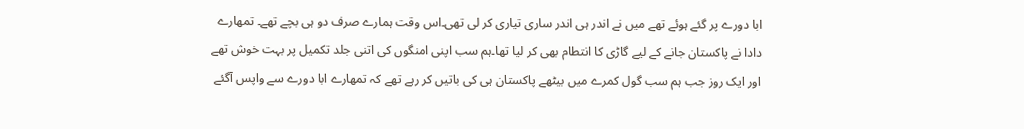ابا دورے پر گئے ہوئے تھے میں نے اندر ہی اندر ساری تیاری کر لی تھی۔اس وقت ہمارے صرف دو ہی بچے تھے۔ تمھارے دادا نے پاکستان جانے کے لیے گاڑی کا انتطام بھی کر لیا تھا۔ہم سب اپنی امنگوں کی اتنی جلد تکمیل پر بہت خوش تھے اور ایک روز جب ہم سب گول کمرے میں بیٹھے پاکستان ہی کی باتیں کر رہے تھے کہ تمھارے ابا دورے سے واپس آگئے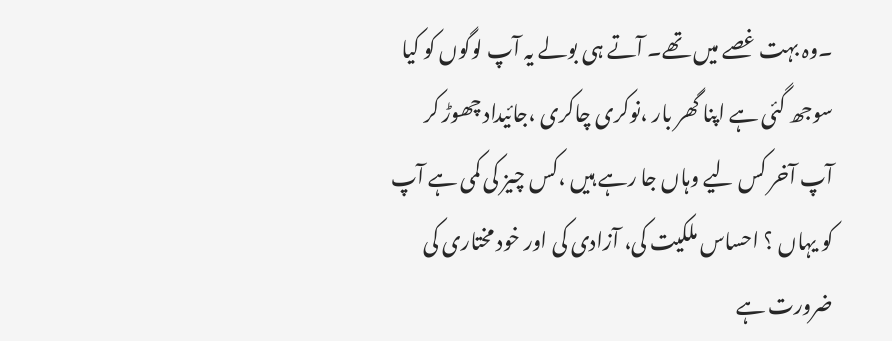۔وہ بہت غصے میں تھے۔ آتے ہی بولے یہ آپ لوگوں کو کیا سوجھ گئی ہے اپنا گھر بار ،نوکری چاکری ،جائیداد چھوڑ کر آپ آخر کس لیے وہاں جا رہے ہیں ،کس چیز کی کمی ہے آپ کو یہاں ؟ احساس ملکیت کی، آزادی کی اور خود مختاری کی ضرورت ہے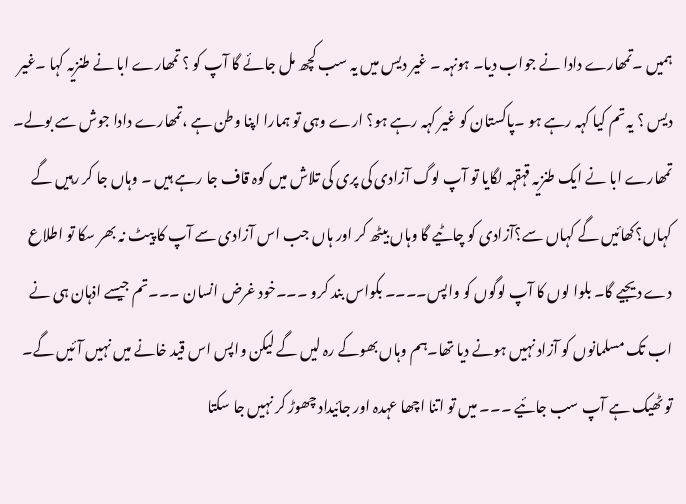ہمیں ۔تمھارے دادا نے جواب دیا۔ ہونہہ ۔ غیر دیس میں یہ سب کچھ مل جائے گا آپ کو ؟ تمھارے ابا نے طنزیہ کہا ۔غیر دیس ؟ یہ تم کیا کہہ رہے ہو ۔پاکستان کو غیر کہہ رہے ہو؟ ارے وہی تو ہمارا اپنا وطن ہے ،تمھارے دادا جوش سے بولے۔
تمھارے ابا نے ایک طنزیہ قہقہہ لگایا تو آپ لوگ آزادی کی پری کی تلاش میں کوہ قاف جا رہے ہیں ۔ وہاں جا کر رہیں گے کہاں؟کھائیں گے کہاں سے؟آزادی کو چاٹیے گا وہاں بیٹھ کر اور ہاں جب اس آزادی سے آپ کا پیٹ نہ بھر سکا تو اطلاع دے دیجیے گا۔ بلوا لوں کا آپ لوگوں کو واپس۔۔۔۔ بکواس بند کرو ۔۔۔خود غرض انسان ۔۔۔تم جیسے اذہان ہی نے اب تک مسلمانوں کو آزاد نہیں ہونے دیا تھا۔ہم وہاں بھوکے رہ لیں گے لیکن واپس اس قید خانے میں نہیں آئیں گے۔ تو ٹھیک ہے آپ سب جائیے ۔۔۔ میں تو اتنا اچھا عہدہ اور جائیداد چھوڑ کر نہیں جا سکتا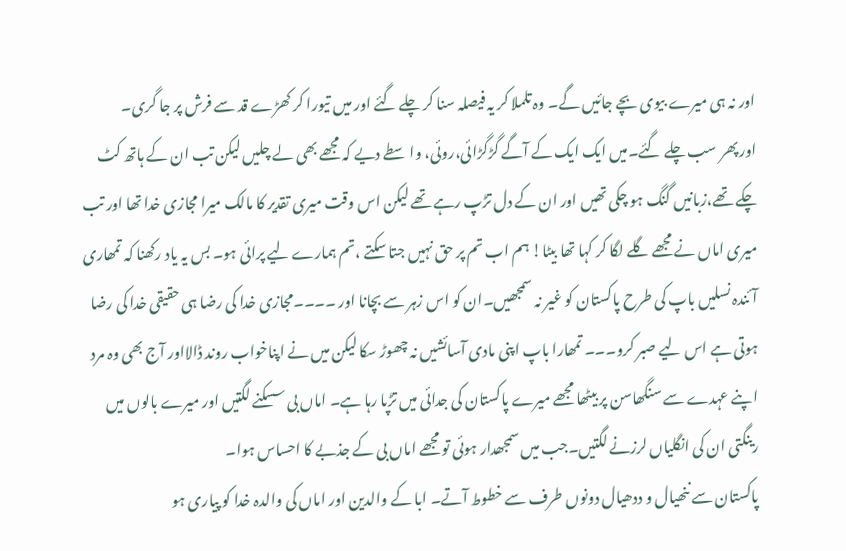اور نہ ہی میرے بیوی بچے جائیں گے۔ وہ تلملا کر یہ فیصلہ سنا کر چلے گئے اور میں تیورا کر کھڑے قد سے فرش پر جا گری۔
اور پھر سب چلے گئے۔میں ایک ایک کے آگے گڑگڑائی،روئی، واسطے دیے کہ مجھے بھی لے چلیں لیکن تب ان کے ہاتھ کٹ چکے تھے،زبانیں گنگ ہو چکی تھیں اور ان کے دل تڑپ رہے تھے لیکن اس وقت میری تقدیر کا مالک میرا مجازی خدا تھا اور تب میری اماں نے مجھے گلے لگا کر کہا تھا بیٹا! ہم اب تم پر حق نہیں جتا سکتے ،تم ہمارے لیے پرائی ہو۔ بس یہ یاد رکھنا کہ تمھاری آئندہ نسلیں باپ کی طرح پاکستان کو غیر نہ سمجھیں۔ان کو اس زہر سے بچانا اور ۔۔۔۔مجازی خدا کی رضا ہی حقیقی خدا کی رضا ہوتی ہے اس لیے صبر کرو۔۔۔ تمھارا باپ اپنی مادی آسائشیں نہ چھوڑ سکا لیکن میں نے اپناخواب روند ڈالااور آج بھی وہ مرد اپنے عہدے سے سنگھاسن پر بیٹھا مجھے میرے پاکستان کی جدائی میں تڑپا رہا ہے۔ اماں بی سسکنے لگتیں اور میرے بالوں میں رینگتی ان کی انگلیاں لرزنے لگتیں۔جب میں سمجھدار ہوئی تو مجھے اماں بی کے جذبے کا احساس ہوا۔
پاکستان سے ننھیال و ددھیال دونوں طرف سے خطوط آتے۔ ابا کے والدین اور اماں کی والدہ خدا کو پیاری ہو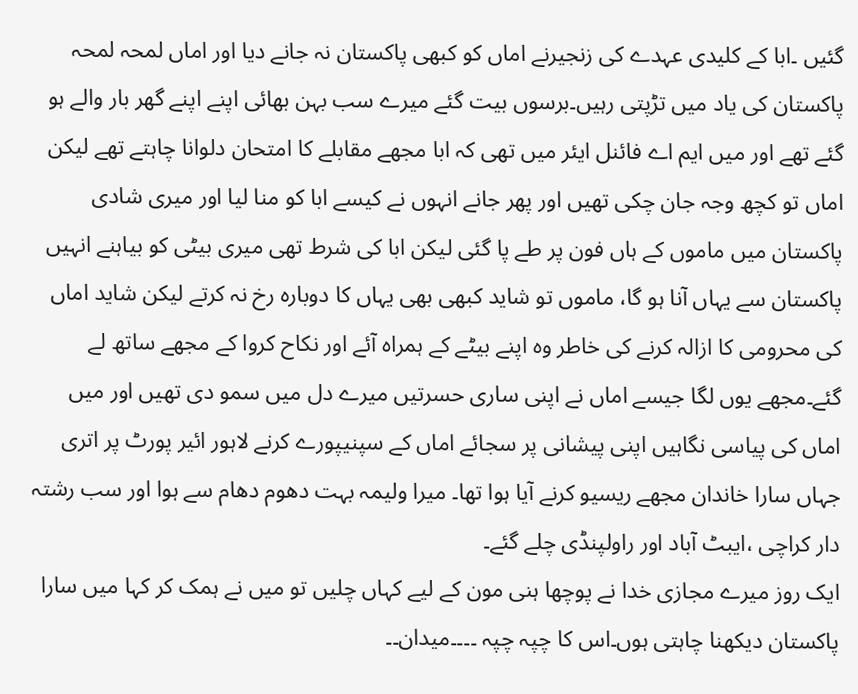گئیں ۔ابا کے کلیدی عہدے کی زنجیرنے اماں کو کبھی پاکستان نہ جانے دیا اور اماں لمحہ لمحہ پاکستان کی یاد میں تڑپتی رہیں۔برسوں بیت گئے میرے سب بہن بھائی اپنے اپنے گھر بار والے ہو گئے تھے اور میں ایم اے فائنل ایئر میں تھی کہ ابا مجھے مقابلے کا امتحان دلوانا چاہتے تھے لیکن اماں تو کچھ وجہ جان چکی تھیں اور پھر جانے انہوں نے کیسے ابا کو منا لیا اور میری شادی پاکستان میں ماموں کے ہاں فون پر طے پا گئی لیکن ابا کی شرط تھی میری بیٹی کو بیاہنے انہیں پاکستان سے یہاں آنا ہو گا، ماموں تو شاید کبھی بھی یہاں کا دوبارہ رخ نہ کرتے لیکن شاید اماں کی محرومی کا ازالہ کرنے کی خاطر وہ اپنے بیٹے کے ہمراہ آئے اور نکاح کروا کے مجھے ساتھ لے گئے۔مجھے یوں لگا جیسے اماں نے اپنی ساری حسرتیں میرے دل میں سمو دی تھیں اور میں اماں کی پیاسی نگاہیں اپنی پیشانی پر سجائے اماں کے سپنیپورے کرنے لاہور ائیر پورٹ پر اتری جہاں سارا خاندان مجھے ریسیو کرنے آیا ہوا تھا۔ میرا ولیمہ بہت دھوم دھام سے ہوا اور سب رشتہ دار کراچی ،ایبٹ آباد اور راولپنڈی چلے گئے۔
ایک روز میرے مجازی خدا نے پوچھا ہنی مون کے لیے کہاں چلیں تو میں نے ہمک کر کہا میں سارا پاکستان دیکھنا چاہتی ہوں۔اس کا چپہ چپہ ۔۔۔۔میدان۔۔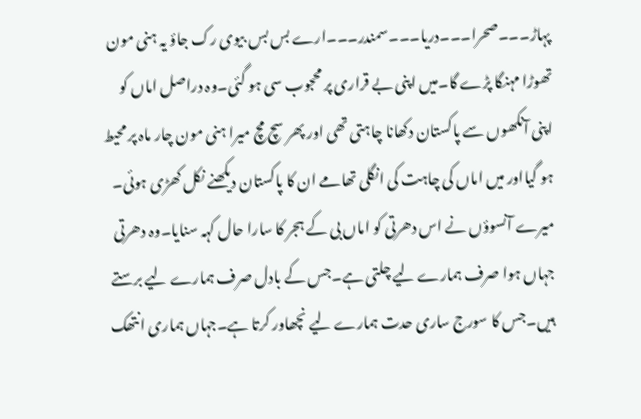پہاڑ۔۔۔صحرا۔۔۔دریا۔۔۔سمندر۔۔۔ارے بس بس بیوی رک جاؤ یہ ہنی مون تھوڑا مہنگا پڑے گا۔میں اپنی بے قراری پر محجوب سی ہو گئی۔وہ دراصل اماں کو اپنی آنکھوں سے پاکستان دکھانا چاہتی تھی اور پھر سچ مچ میرا ہنی مون چار ماہ پر محیط ہو گیااور میں اماں کی چاہت کی انگلی تھامے ان کا پاکستان دیکھنے نکل کھڑی ہوئی۔ میرے آنسوؤں نے اس دھرتی کو اماں بی کے ہجر کا سارا حال کہہ سنایا۔وہ دھرتی جہاں ہوا صرف ہمارے لیے چلتی ہے۔جس کے بادل صرف ہمارے لیے برستے ہیں۔جس کا سورج ساری حدت ہمارے لیے نچھاور کرتا ہے۔جہاں ہماری انتھک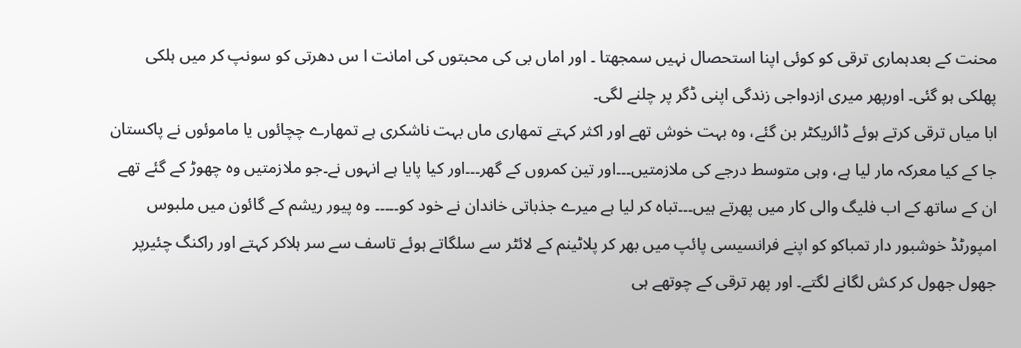محنت کے بعدہماری ترقی کو کوئی اپنا استحصال نہیں سمجھتا ۔ اور اماں بی کی محبتوں کی امانت ا س دھرتی کو سونپ کر میں ہلکی پھلکی ہو گئی۔ اورپھر میری ازدواجی زندگی اپنی ڈگر پر چلنے لگی۔
ابا میاں ترقی کرتے ہوئے ڈائریکٹر بن گئے، وہ بہت خوش تھے اور اکثر کہتے تمھاری ماں بہت ناشکری ہے تمھارے چچائوں یا ماموئوں نے پاکستان جا کے کیا معرکہ مار لیا ہے، وہی متوسط درجے کی ملازمتیں۔۔۔اور تین کمروں کے گھر۔۔۔اور کیا پایا ہے انہوں نے۔جو ملازمتیں وہ چھوڑ کے گئے تھے ان کے ساتھ کے اب فلیگ والی کار میں پھرتے ہیں۔۔۔تباہ کر لیا ہے میرے جذباتی خاندان نے خود کو۔۔۔۔۔ وہ پیور ریشم کے گائون میں ملبوس امپورٹڈ خوشبور دار تمباکو کو اپنے فرانسیسی پائپ میں بھر کر پلاٹینم کے لائٹر سے سلگاتے ہوئے تاسف سے سر ہلاکر کہتے اور راکنگ چئیرپر جھول جھول کر کش لگانے لگتے۔ اور پھر ترقی کے چوتھے ہی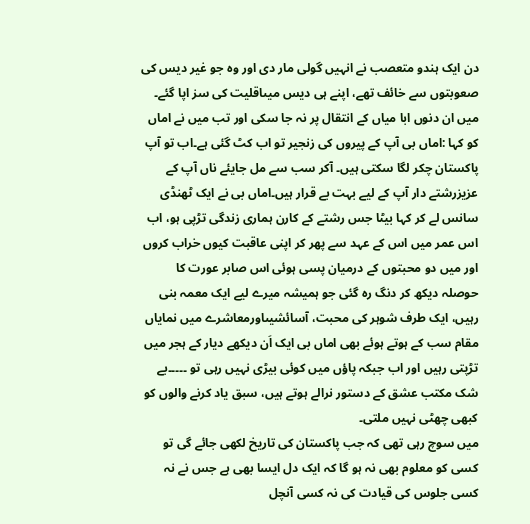دن ایک ہندو متعصب نے انہیں گولی مار دی اور وہ جو غیر دیس کی صعوبتوں سے خائف تھے، اپنے ہی دیس میںاقلیت کی سز اپا گئے۔
میں ان دنوں ابا میاں کے انتقال پر نہ جا سکی اور تب میں نے اماں کو کہا :اماں بی آپ کے پیروں کی زنجیر تو اب کٹ گئی ہے۔اب تو آپ پاکستان چکر لگا سکتی ہیں۔ آکر سب سے مل جایئے ناں آپ کے عزیزرشتے دار آپ کے لیے بہت بے قرار ہیں۔اماں بی نے ایک ٹھنڈی سانس لے کر کہا بیٹا جس رشتے کے کارن ہماری زندگی تڑپی ہو، اب اس عمر میں اس کے عہد سے پھر کر اپنی عاقبت کیوں خراب کروں اور میں دو محبتوں کے درمیان پسی ہوئی اس صابر عورت کا حوصلہ دیکھ کر دنگ رہ گئی جو ہمیشہ میرے لیے ایک معمہ بنی رہیں، ایک طرف شوہر کی محبت، آسائشیںاورمعاشرے میں نمایاں مقام سب کے ہوتے ہوئے بھی اماں بی ایک اَن دیکھے دیار کے ہجر میں تڑپتی رہیں اور اب جبکہ پاؤں میں کوئی بیڑی نہیں رہی تو ۔۔۔۔۔بے شک مکتب عشق کے دستور نرالے ہوتے ہیں، سبق یاد کرنے والوں کو کبھی چھٹی نہیں ملتی۔
میں سوچ رہی تھی کہ جب پاکستان کی تاریخ لکھی جائے گی تو کسی کو معلوم بھی نہ ہو گا کہ ایک دل ایسا بھی ہے جس نے نہ کسی جلوس کی قیادت کی نہ کسی آنچل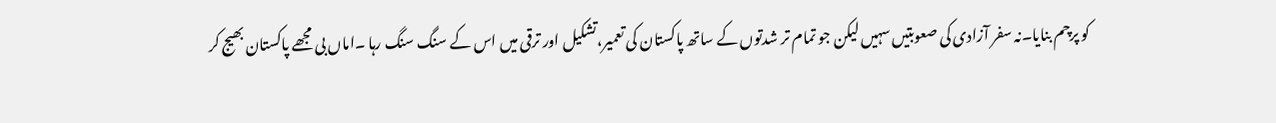کو پرچم بنایا۔نہ سفر آزادی کی صعوبتیں سہیں لیکن جو تمام تر شدتوں کے ساتھ پاکستان کی تعمیر،تشکیل اور ترقی میں اس کے سنگ سنگ رہا ۔اماں بی مجھے پاکستان بھیج کر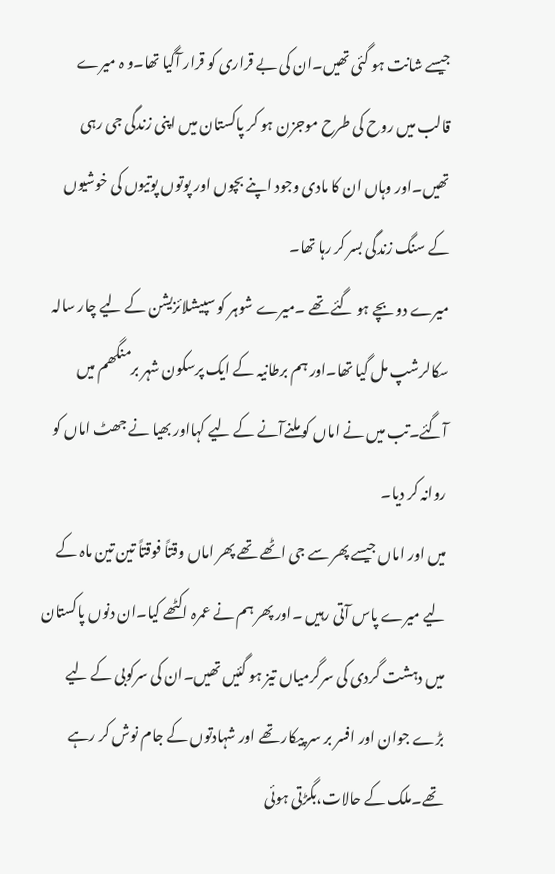جیسے شانت ہو گئی تھیں۔ان کی بے قراری کو قرار آگیا تھا۔و ہ میرے قالب میں روح کی طرح موجزن ہو کر پاکستان میں اپنی زندگی جی رہی تھیں۔اور وہاں ان کا مادی وجود اپنے بچوں اور پوتوں پوتیوں کی خوشیوں کے سنگ زندگی بسر کر رہا تھا۔
میرے دو بچے ہو گئے تھے ۔میرے شوہر کو سپیشلائزیشن کے لیے چار سالہ سکالرشپ مل گیا تھا۔اور ہم برطانیہ کے ایک پرسکون شہر برمنگھم میں آگئے۔تب میں نے اماں کو ملنےآنے کے لیے کہااور بھیا نے جھٹ اماں کو روانہ کر دیا۔
میں اور اماں جیسے پھر سے جی اٹھے تھے پھر اماں وقتاً فوقتاً تین تین ماہ کے لیے میرے پاس آتی رہیں ۔اور پھر ہم نے عمرہ اکٹھے کیا۔ان دنوں پاکستان میں دہشت گردی کی سرگرمیاں تیز ہو گئیں تھیں۔ان کی سرکوبی کے لیے بڑے جوان اور افسر بر سر پیکار تھے اور شہادتوں کے جام نوش کر رہے تھے۔ملک کے حالات،بگڑتی ہوئی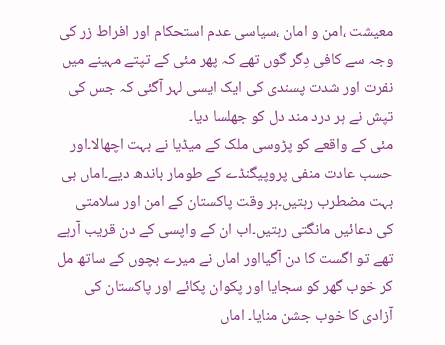معیشت ،امن و امان ،سیاسی عدم استحکام اور افراط زر کی وجہ سے کافی دِگر گوں تھے کہ پھر مئی کے تپتے مہینے میں نفرت اور شدت پسندی کی ایک ایسی لہر آگئی کہ جس کی تپش نے ہر درد مند دل کو جھلسا دیا۔
مئی کے واقعے کو پڑوسی ملک کے میڈیا نے بہت اچھالا۔اور حسب عادت منفی پروپیگنڈے کے طومار باندھ دیے۔اماں بی بہت مضطرب رہتیں۔ہر وقت پاکستان کے امن اور سلامتی کی دعائیں مانگتی رہتیں۔اب ان کے واپسی کے دن قریب آرہے تھے تو اگست کا دن آگیااور اماں نے میرے بچوں کے ساتھ مل کر خوب گھر کو سجایا اور پکوان پکائے اور پاکستان کی آزادی کا خوب جشن منایا۔ اماں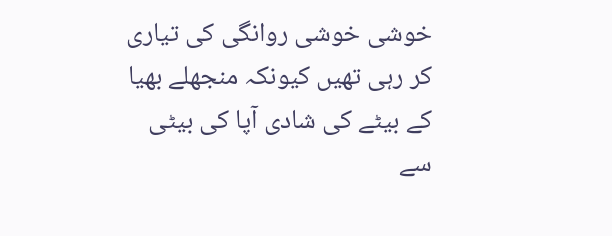خوشی خوشی روانگی کی تیاری کر رہی تھیں کیونکہ منجھلے بھیا کے بیٹے کی شادی آپا کی بیٹی سے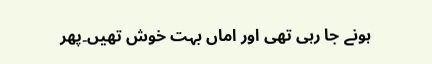ہونے جا رہی تھی اور اماں بہت خوش تھیں۔پھر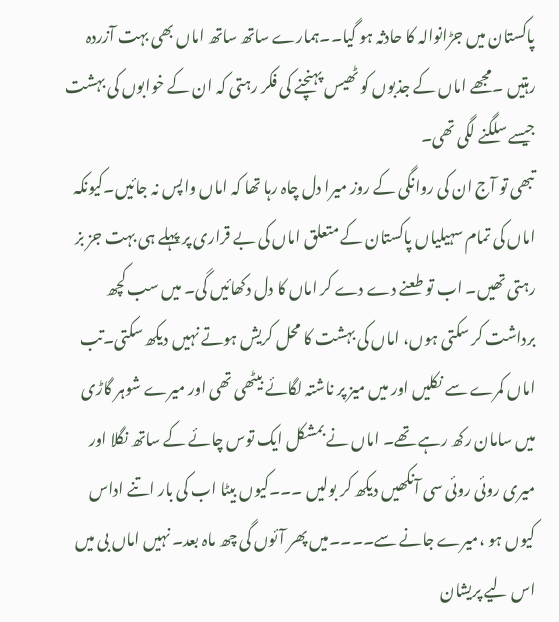پاکستان میں جڑانوالہ کا حادثہ ہو گیا۔۔ہمارے ساتھ ساتھ اماں بھی بہت آزردہ رہتیں ۔مجھے اماں کے جذبوں کو ٹھیس پہنچنے کی فکر رہتی کہ ان کے خوابوں کی بہشت جیسے سلگنے لگی تھی۔
تبھی تو آج ان کی روانگی کے روز میرا دل چاہ رہا تھا کہ اماں واپس نہ جائیں۔کیونکہ اماں کی تمام سہیلیاں پاکستان کے متعلق اماں کی بے قراری پر پہلے ہی بہت جز بز رہتی تھیں۔ اب تو طعنے دے دے کر اماں کا دل دکھائیں گی۔ میں سب کچھ برداشت کر سکتی ہوں، اماں کی بہشت کا محل کریش ہوتے نہیں دیکھ سکتی۔تب اماں کمرے سے نکلیں اور میں میز پر ناشتہ لگائے بیٹھی تھی اور میرے شوہر گاڑی میں سامان رکھ رہے تھے۔ اماں نے بمشکل ایک توس چائے کے ساتھ نگلا اور میری روئی روئی سی آنکھیں دیکھ کر بولیں ۔۔۔کیوں بیٹا اب کی بار اتنے اداس کیوں ہو ،میرے جانے سے۔۔۔۔میں پھر آئوں گی چھ ماہ بعد۔ نہیں اماں بی میں اس لیے پریشان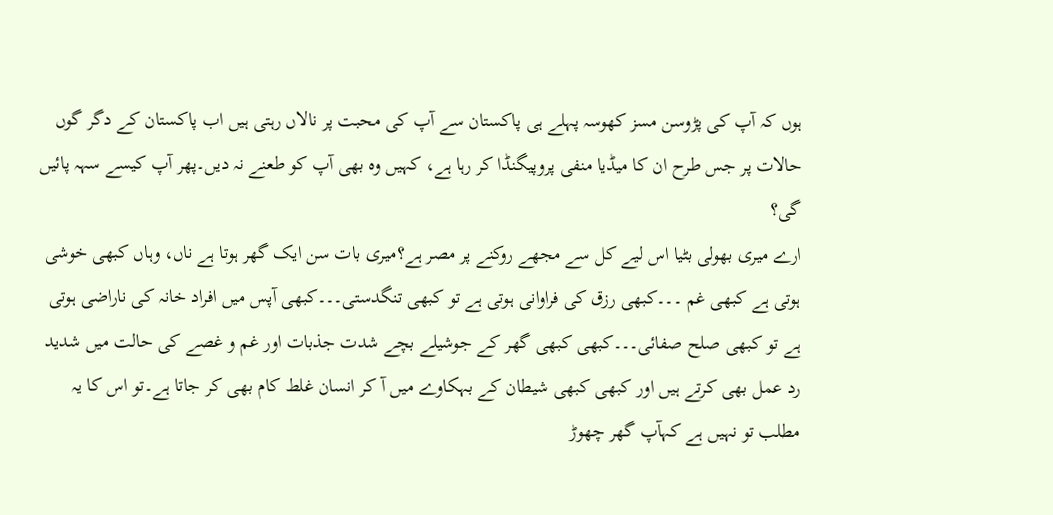ہوں کہ آپ کی پڑوسن مسز کھوسہ پہلے ہی پاکستان سے آپ کی محبت پر نالاں رہتی ہیں اب پاکستان کے دگر گوں حالات پر جس طرح ان کا میڈیا منفی پروپیگنڈا کر رہا ہے، کہیں وہ بھی آپ کو طعنے نہ دیں۔پھر آپ کیسے سہہ پائیں گی؟
ارے میری بھولی بٹیا اس لیے کل سے مجھے روکنے پر مصر ہے؟میری بات سن ایک گھر ہوتا ہے ناں، وہاں کبھی خوشی ہوتی ہے کبھی غم ۔۔۔کبھی رزق کی فراوانی ہوتی ہے تو کبھی تنگدستی۔۔۔کبھی آپس میں افراد خانہ کی ناراضی ہوتی ہے تو کبھی صلح صفائی۔۔۔کبھی کبھی گھر کے جوشیلے بچے شدت جذبات اور غم و غصے کی حالت میں شدید رد عمل بھی کرتے ہیں اور کبھی کبھی شیطان کے بہکاوے میں آ کر انسان غلط کام بھی کر جاتا ہے۔تو اس کا یہ مطلب تو نہیں ہے کہآپ گھر چھوڑ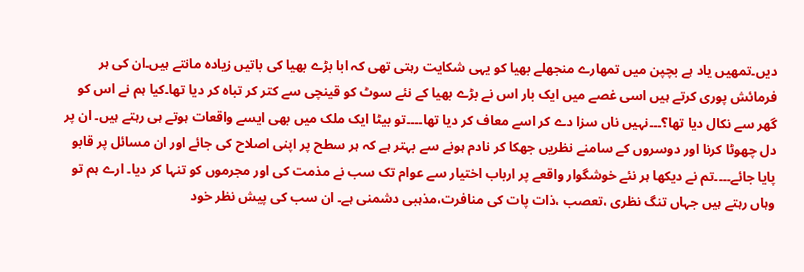دیں۔تمھیں یاد ہے بچپن میں تمھارے منجھلے بھیا کو یہی شکایت رہتی تھی کہ ابا بڑے بھیا کی باتیں زیادہ مانتے ہیں۔ان کی ہر فرمائش پوری کرتے ہیں اسی غصے میں ایک بار اس نے بڑے بھیا کے نئے سوٹ کو قینچی سے کتر کر تباہ کر دیا تھا۔کیا ہم نے اس کو گھر سے نکال دیا تھا؟۔۔۔نہیں ناں سزا دے کر اسے معاف کر دیا تھا۔۔۔۔تو بیٹا ایک ملک میں بھی ایسے واقعات ہوتے ہی رہتے ہیں۔ ان پر دل چھوٹا کرنا اور دوسروں کے سامنے نظریں جھکا کر نادم ہونے سے بہتر ہے کہ ہر سطح پر اپنی اصلاح کی جائے اور ان مسائل پر قابو پایا جائے۔۔۔۔تم نے دیکھا ہر نئے خوشگوار واقعے پر ارباب اختیار سے عوام تک سب نے مذمت کی اور مجرموں کو تنہا کر دیا۔ ارے ہم تو وہاں رہتے ہیں جہاں تنگ نظری ،تعصب ،ذات پات کی منافرت،مذہبی دشمنی ہے۔ ان سب کی پیش نظر خود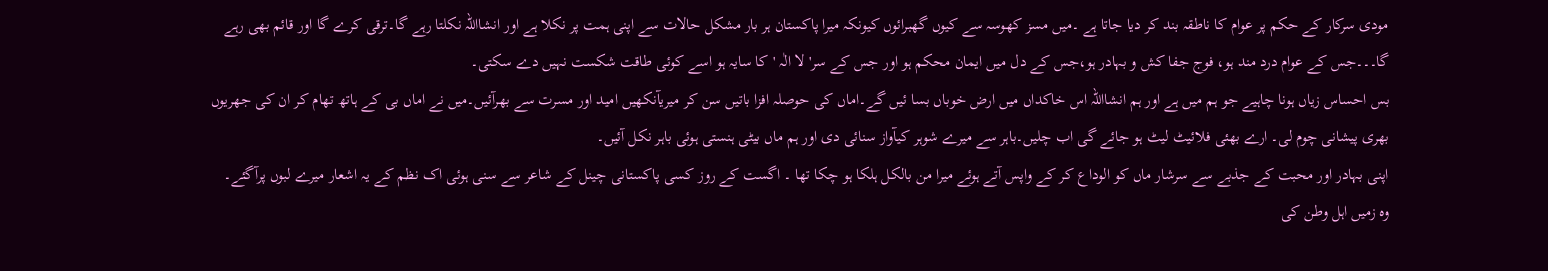مودی سرکار کے حکم پر عوام کا ناطقہ بند کر دیا جاتا ہے ۔میں مسز کھوسہ سے کیوں گھبرائوں کیونکہ میرا پاکستان ہر بار مشکل حالات سے اپنی ہمت پر نکلا ہے اور انشااللہ نکلتا رہے گا۔ترقی کرے گا اور قائم بھی رہے گا۔۔۔جس کے عوام درد مند ہو، فوج جفا کش و بہادر ہو،جس کے دل میں ایمان محکم ہو اور جس کے سر' لا الٰہ 'کا سایہ ہو اسے کوئی طاقت شکست نہیں دے سکتی۔
بس احساس زیاں ہونا چاہیے جو ہم میں ہے اور ہم انشااللہ اس خاکداں میں ارض خوباں بسا ئیں گے۔اماں کی حوصلہ افزا باتیں سن کر میریآنکھیں امید اور مسرت سے بھرآئیں۔میں نے اماں بی کے ہاتھ تھام کر ان کی جھریوں بھری پیشانی چوم لی۔ ارے بھئی فلائیٹ لیٹ ہو جائے گی اب چلیں۔باہر سے میرے شوہر کیآواز سنائی دی اور ہم ماں بیٹی ہنستی ہوئی باہر نکل آئیں۔
اپنی بہادر اور محبت کے جذبے سے سرشار ماں کو الوداع کر کے واپس آتے ہوئے میرا من بالکل ہلکا ہو چکا تھا ۔ اگست کے روز کسی پاکستانی چینل کے شاعر سے سنی ہوئی اک نظم کے یہ اشعار میرے لبوں پرآگئے۔
وہ زمیں اہل وطن کی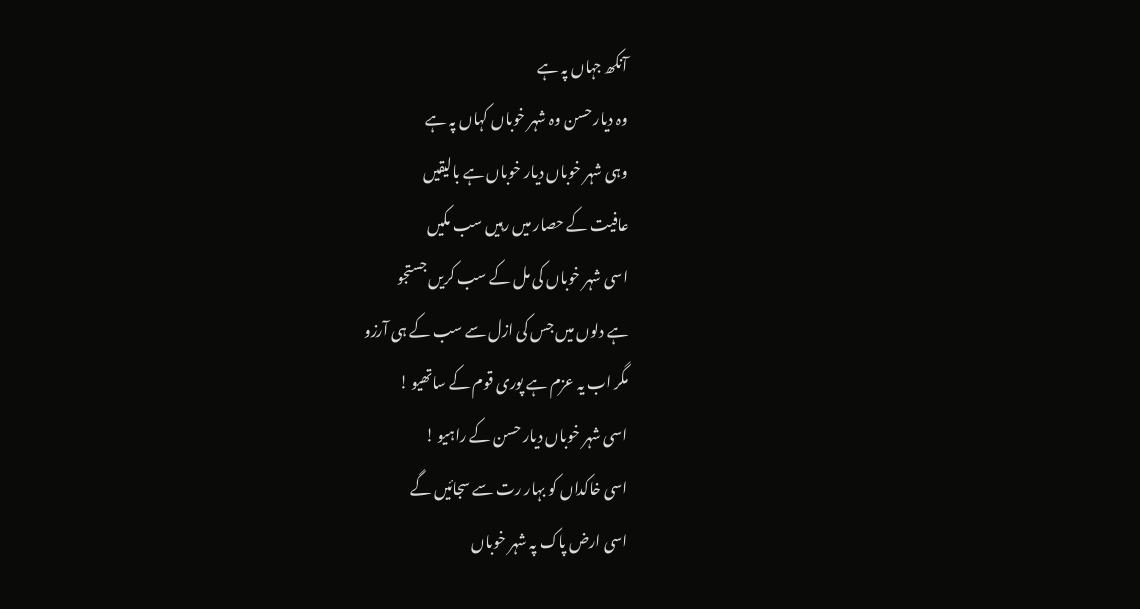آنکھ جہاں پہ ہے
وہ دیار حسن وہ شہر خوباں کہاں پہ ہے
وہی شہر خوباں دیار خوباں ہے بالیقیں
عافیت کے حصار میں رہیں سب مکیں
اسی شہر خوباں کی مل کے سب کریں جستجو
ہے دلوں میں جس کی ازل سے سب کے ہی آرزو
مگر اب یہ عزم ہے پوری قوم کے ساتھیو !
اسی شہر خوباں دیار حسن کے راہیو !
اسی خاکداں کو بہار رت سے سجائیں گے
اسی ارض پاک پہ شہر خوباں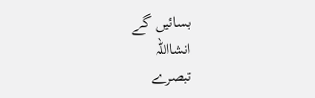بسائیں گے
انشااللہ
تبصرے